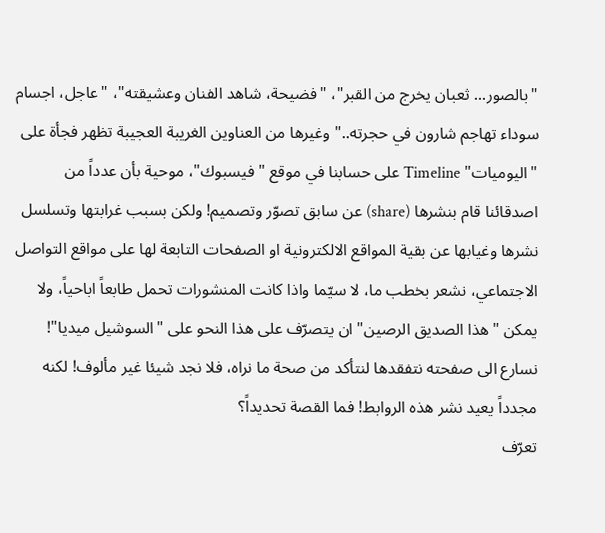"بالصور... ثعبان يخرج من القبر"، "فضيحة، شاهد الفنان وعشيقته"، "عاجل، اجسام سوداء تهاجم شارون في حجرته.." وغيرها من العناوين الغريبة العجيبة تظهر فجأة على "اليوميات" Timeline على حسابنا في موقع "فيسبوك"، موحية بأن عدداً من اصدقائنا قام بنشرها (share) عن سابق تصوّر وتصميم! ولكن بسبب غرابتها وتسلسل نشرها وغيابها عن بقية المواقع الالكترونية او الصفحات التابعة لها على مواقع التواصل الاجتماعي، نشعر بخطب ما، لا سيّما واذا كانت المنشورات تحمل طابعاً اباحياً، ولا يمكن "هذا الصديق الرصين" ان يتصرّف على هذا النحو على "السوشيل ميديا"!
نسارع الى صفحته نتفقدها لنتأكد من صحة ما نراه، فلا نجد شيئا غير مألوف! لكنه مجدداً يعيد نشر هذه الروابط! فما القصة تحديداً؟
تعرّف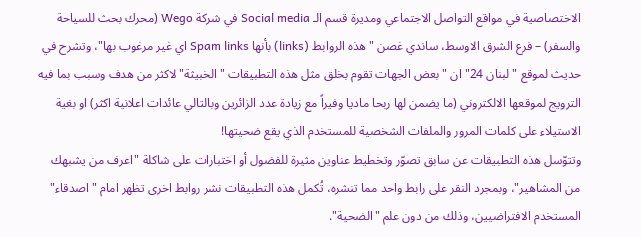الاختصاصية في مواقع التواصل الاجتماعي ومديرة قسم الـ Social media في شركة Wego (محرك بحث للسياحة والسفر) – فرع الشرق الاوسط، ساندي غصن "هذه الروابط (links) بأنها Spam links اي غير مرغوب بها"، وتشرح في حديث لموقع "لبنان 24" ان "بعض الجهات تقوم بخلق مثل هذه التطبيقات "الخبيثة" لاكثر من هدف وسبب بما فيه الترويج لموقعها الالكتروني (ما يضمن لها ربحا ماديا وفيراً مع زيادة عدد الزائرين وبالتالي عائدات اعلانية اكثر) او بغية الاستيلاء على كلمات المرور والملفات الشخصية للمستخدم الذي يقع ضحيتها!
وتتوّسل هذه التطبيقات عن سابق تصوّر وتخطيط عناوين مثيرة للفضول أو اختبارات على شاكلة "اعرف من يشبهك من المشاهير"، وبمجرد النقر على رابط واحد مما تنشره، تُكمل هذه التطبيقات نشر روابط اخرى تظهر امام "اصدقاء" المستخدم الافتراضيين، وذلك من دون علم "الضحية".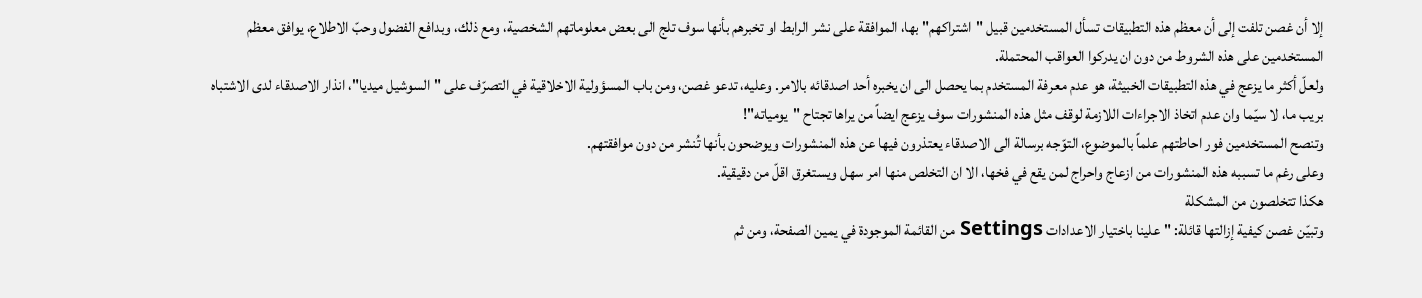إلا أن غصن تلفت إلى أن معظم هذه التطبيقات تسأل المستخدمين قبيل "اشتراكهم" بها، الموافقة على نشر الرابط او تخبرهم بأنها سوف تلج الى بعض معلوماتهم الشخصية، ومع ذلك، وبدافع الفضول وحبّ الاطلاع، يوافق معظم المستخدمين على هذه الشروط من دون ان يدركوا العواقب المحتملة.
ولعلّ أكثر ما يزعج في هذه التطبيقات الخبيثة، هو عدم معرفة المستخدم بما يحصل الى ان يخبره أحد اصدقائه بالامر. وعليه، تدعو غصن، ومن باب المسؤولية الاخلاقية في التصرّف على "السوشيل ميديا"، انذار الاصدقاء لدى الاشتباه بريب ما، لا سيّما وان عدم اتخاذ الاجراءات اللازمة لوقف مثل هذه المنشورات سوف يزعج ايضاً من يراها تجتاح "يومياته"!
وتنصح المستخدمين فور احاطتهم علماً بالموضوع، التوّجه برسالة الى الاصدقاء يعتذرون فيها عن هذه المنشورات ويوضحون بأنها تُنشر من دون موافقتهم.
وعلى رغم ما تسببه هذه المنشورات من ازعاج واحراج لمن يقع في فخها، الا ان التخلص منها امر سهل ويستغرق اقلّ من دقيقية.
هكذا تتخلصون من المشكلة
وتبيّن غصن كيفية إزالتها قائلة: "علينا باختيار الاعدادات Settings من القائمة الموجودة في يمين الصفحة، ومن ثم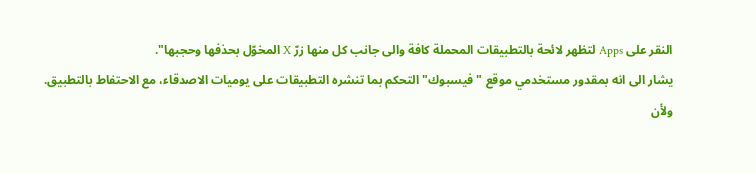النقر على Apps لتظهر لائحة بالتطبيقات المحملة كافة والى جانب كل منها زرّ X المخوّل بحذفها وحجبها".
يشار الى انه بمقدور مستخدمي موقع "فيسبوك" التحكم بما تنشره التطبيقات على يوميات الاصدقاء، مع الاحتفاط بالتطبيق.
ولأن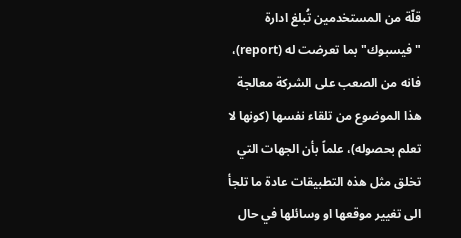قلّة من المستخدمين تُبلغ ادارة "فيسبوك" بما تعرضت له (report)، فانه من الصعب على الشركة معالجة هذا الموضوع من تلقاء نفسها (كونها لا تعلم بحصوله)، علماً بأن الجهات التي تخلق مثل هذه التطبيقات عادة ما تلجأ الى تغيير موقعها او وسائلها في حال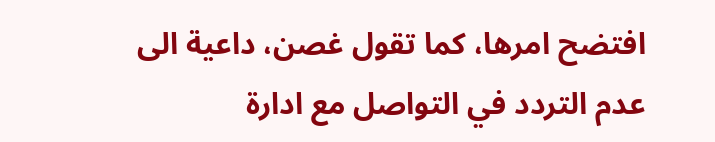افتضح امرها، كما تقول غصن، داعية الى عدم التردد في التواصل مع ادارة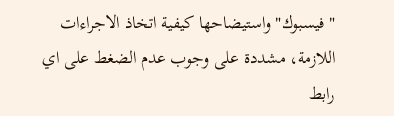"فيسبوك" واستيضاحها كيفية اتخاذ الاجراءات اللازمة، مشددة على وجوب عدم الضغط على اي رابط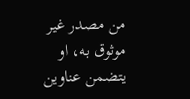من مصدر غير موثوق به، او يتضمن عناوين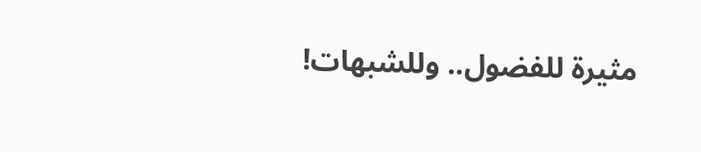مثيرة للفضول.. وللشبهات!